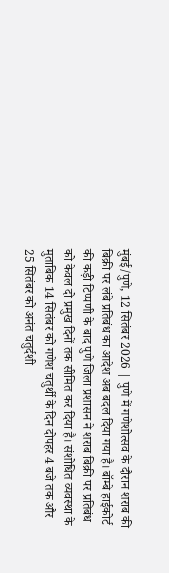मुंबई/पुणे, 12 सितंबर 2026 | पुणे में गणेशोत्सव के दौरान शराब की बिक्री पर लंबे प्रतिबंध का आदेश अब बदल दिया गया है। बॉम्बे हाईकोर्ट की कड़ी टिप्पणी के बाद पुणे जिला प्रशासन ने शराब बिक्री पर प्रतिबंध को केवल दो प्रमुख दिनों तक सीमित कर दिया है। संशोधित व्यवस्था के मुताबिक 14 सितंबर को गणेश चतुर्थी के दिन दोपहर 4 बजे तक और 25 सितंबर को अनंत चतुर्दशी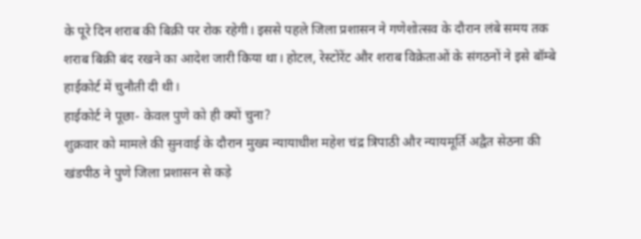के पूरे दिन शराब की बिक्री पर रोक रहेगी। इससे पहले जिला प्रशासन ने गणेशोत्सव के दौरान लंबे समय तक शराब बिक्री बंद रखने का आदेश जारी किया था। होटल, रेस्टोरेंट और शराब विक्रेताओं के संगठनों ने इसे बॉम्बे हाईकोर्ट में चुनौती दी थी।
हाईकोर्ट ने पूछा- केवल पुणे को ही क्यों चुना?
शुक्रवार को मामले की सुनवाई के दौरान मुख्य न्यायाधीश महेश चंद्र त्रिपाठी और न्यायमूर्ति अद्वैत सेठना की खंडपीठ ने पुणे जिला प्रशासन से कड़े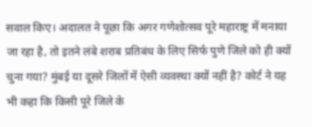सवाल किए। अदालत ने पूछा कि अगर गणेशोत्सव पूरे महाराष्ट्र में मनाया जा रहा है, तो इतने लंबे शराब प्रतिबंध के लिए सिर्फ पुणे जिले को ही क्यों चुना गया? मुंबई या दूसरे जिलों में ऐसी व्यवस्था क्यों नहीं है? कोर्ट ने यह भी कहा कि किसी पूरे जिले के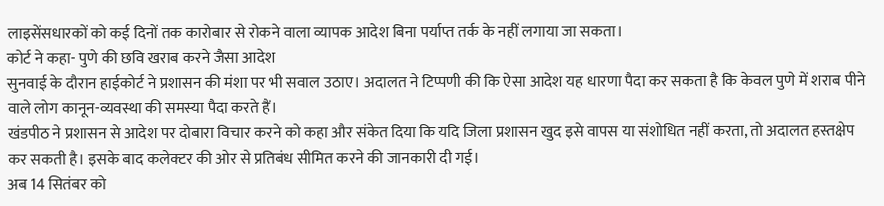लाइसेंसधारकों को कई दिनों तक कारोबार से रोकने वाला व्यापक आदेश बिना पर्याप्त तर्क के नहीं लगाया जा सकता।
कोर्ट ने कहा- पुणे की छवि खराब करने जैसा आदेश
सुनवाई के दौरान हाईकोर्ट ने प्रशासन की मंशा पर भी सवाल उठाए। अदालत ने टिप्पणी की कि ऐसा आदेश यह धारणा पैदा कर सकता है कि केवल पुणे में शराब पीने वाले लोग कानून-व्यवस्था की समस्या पैदा करते हैं।
खंडपीठ ने प्रशासन से आदेश पर दोबारा विचार करने को कहा और संकेत दिया कि यदि जिला प्रशासन खुद इसे वापस या संशोधित नहीं करता, तो अदालत हस्तक्षेप कर सकती है। इसके बाद कलेक्टर की ओर से प्रतिबंध सीमित करने की जानकारी दी गई।
अब 14 सितंबर को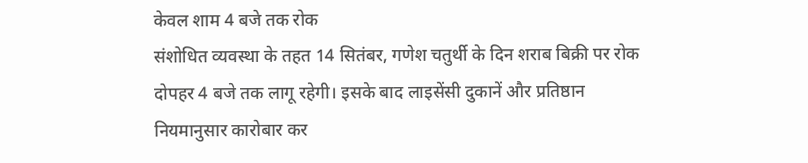केवल शाम 4 बजे तक रोक
संशोधित व्यवस्था के तहत 14 सितंबर, गणेश चतुर्थी के दिन शराब बिक्री पर रोक दोपहर 4 बजे तक लागू रहेगी। इसके बाद लाइसेंसी दुकानें और प्रतिष्ठान नियमानुसार कारोबार कर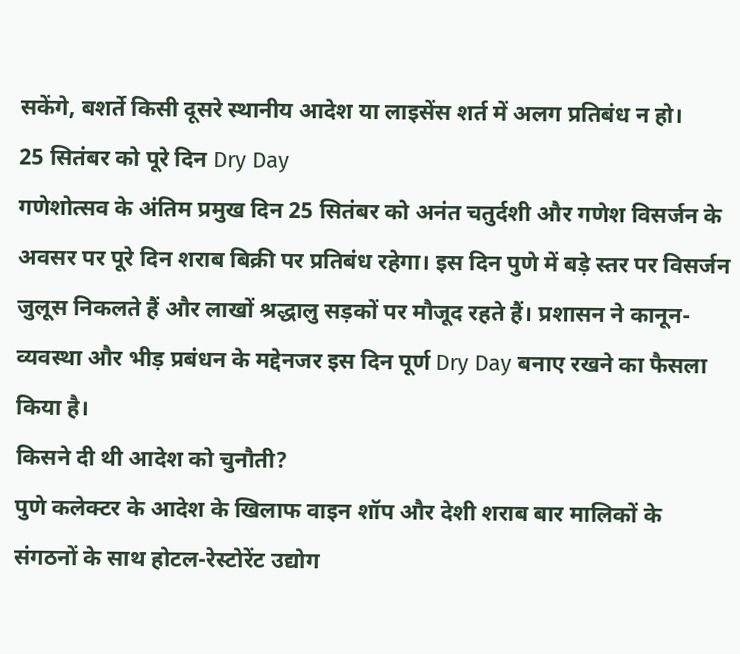सकेंगे, बशर्ते किसी दूसरे स्थानीय आदेश या लाइसेंस शर्त में अलग प्रतिबंध न हो।
25 सितंबर को पूरे दिन Dry Day
गणेशोत्सव के अंतिम प्रमुख दिन 25 सितंबर को अनंत चतुर्दशी और गणेश विसर्जन के अवसर पर पूरे दिन शराब बिक्री पर प्रतिबंध रहेगा। इस दिन पुणे में बड़े स्तर पर विसर्जन जुलूस निकलते हैं और लाखों श्रद्धालु सड़कों पर मौजूद रहते हैं। प्रशासन ने कानून-व्यवस्था और भीड़ प्रबंधन के मद्देनजर इस दिन पूर्ण Dry Day बनाए रखने का फैसला किया है।
किसने दी थी आदेश को चुनौती?
पुणे कलेक्टर के आदेश के खिलाफ वाइन शॉप और देशी शराब बार मालिकों के संगठनों के साथ होटल-रेस्टोरेंट उद्योग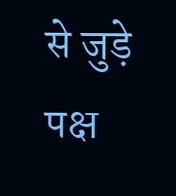से जुड़े पक्ष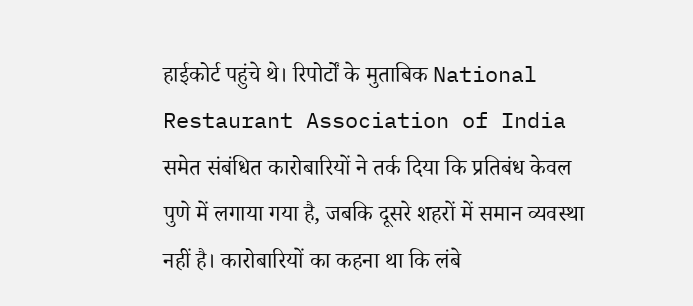हाईकोर्ट पहुंचे थे। रिपोर्टों के मुताबिक National Restaurant Association of India समेत संबंधित कारोबारियों ने तर्क दिया कि प्रतिबंध केवल पुणे में लगाया गया है, जबकि दूसरे शहरों में समान व्यवस्था नहीं है। कारोबारियों का कहना था कि लंबे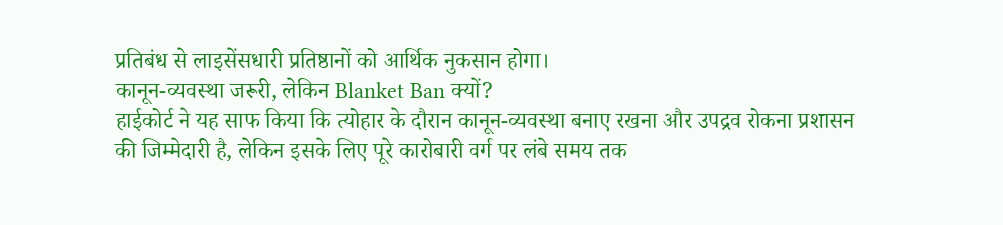प्रतिबंध से लाइसेंसधारी प्रतिष्ठानों को आर्थिक नुकसान होगा।
कानून-व्यवस्था जरूरी, लेकिन Blanket Ban क्यों?
हाईकोर्ट ने यह साफ किया कि त्योहार के दौरान कानून-व्यवस्था बनाए रखना और उपद्रव रोकना प्रशासन की जिम्मेदारी है, लेकिन इसके लिए पूरे कारोबारी वर्ग पर लंबे समय तक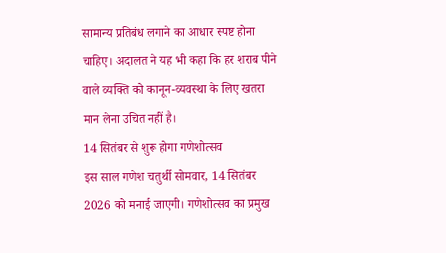सामान्य प्रतिबंध लगाने का आधार स्पष्ट होना चाहिए। अदालत ने यह भी कहा कि हर शराब पीने वाले व्यक्ति को कानून-व्यवस्था के लिए खतरा मान लेना उचित नहीं है।
14 सितंबर से शुरू होगा गणेशोत्सव
इस साल गणेश चतुर्थी सोमवार, 14 सितंबर 2026 को मनाई जाएगी। गणेशोत्सव का प्रमुख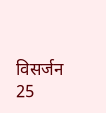विसर्जन 25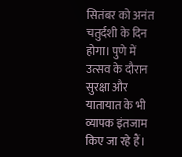सितंबर को अनंत चतुर्दशी के दिन होगा। पुणे में उत्सव के दौरान सुरक्षा और यातायात के भी व्यापक इंतजाम किए जा रहे हैं।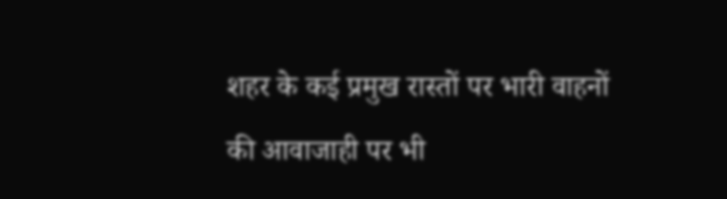शहर के कई प्रमुख रास्तों पर भारी वाहनों की आवाजाही पर भी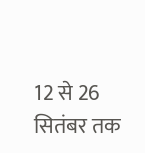12 से 26 सितंबर तक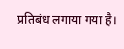प्रतिबंध लगाया गया है।